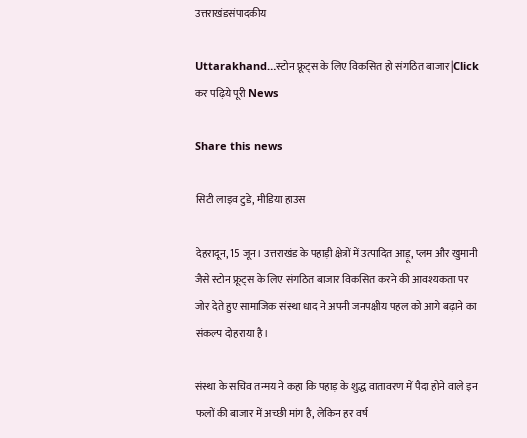उत्तराखंडसंपादकीय

Uttarakhand…स्टोन फ्रूट्स के लिए विकसित हो संगठित बाजार|Click कर पढ़िये पूरी News

Share this news

सिटी लाइव टुडे, मीडिया हाउस

देहरादून, 15 जून। उत्तराखंड के पहाड़ी क्षेत्रों में उत्पादित आड़ू, प्लम और खुमानी जैसे स्टोन फ्रूट्स के लिए संगठित बाजार विकसित करने की आवश्यकता पर जोर देते हुए सामाजिक संस्था धाद ने अपनी जनपक्षीय पहल को आगे बढ़ाने का संकल्प दोहराया है।

संस्था के सचिव तन्मय ने कहा कि पहाड़ के शुद्ध वातावरण में पैदा होने वाले इन फलों की बाजार में अच्छी मांग है, लेकिन हर वर्ष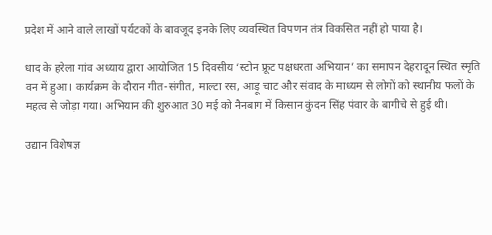प्रदेश में आने वाले लाखों पर्यटकों के बावजूद इनके लिए व्यवस्थित विपणन तंत्र विकसित नहीं हो पाया है।

धाद के हरेला गांव अध्याय द्वारा आयोजित 15 दिवसीय ‘स्टोन फ्रूट पक्षधरता अभियान’ का समापन देहरादून स्थित स्मृति वन में हुआ। कार्यक्रम के दौरान गीत-संगीत, माल्टा रस, आड़ू चाट और संवाद के माध्यम से लोगों को स्थानीय फलों के महत्व से जोड़ा गया। अभियान की शुरुआत 30 मई को नैनबाग में किसान कुंदन सिंह पंवार के बागीचे से हुई थी।

उद्यान विशेषज्ञ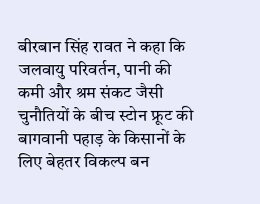बीरबान सिंह रावत ने कहा कि जलवायु परिवर्तन, पानी की कमी और श्रम संकट जैसी चुनौतियों के बीच स्टोन फ्रूट की बागवानी पहाड़ के किसानों के लिए बेहतर विकल्प बन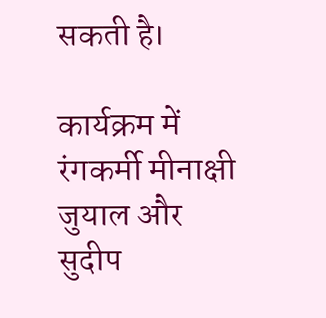सकती है।

कार्यक्रम में रंगकर्मी मीनाक्षी जुयाल और सुदीप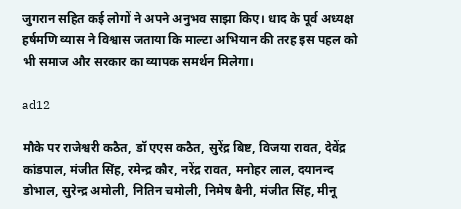जुगरान सहित कई लोगों ने अपने अनुभव साझा किए। धाद के पूर्व अध्यक्ष हर्षमणि व्यास ने विश्वास जताया कि माल्टा अभियान की तरह इस पहल को भी समाज और सरकार का व्यापक समर्थन मिलेगा।

ad12

मौके पर राजेश्वरी कठैत, डॉ एएस कठैत, सुरेंद्र बिष्ट, विजया रावत, देवेंद्र कांडपाल, मंजीत सिंह, रमेन्द्र कौर, नरेंद्र रावत, मनोहर लाल, दयानन्द डोभाल, सुरेन्द्र अमोली, नितिन चमोली, निमेष बैनी, मंजीत सिंह, मीनू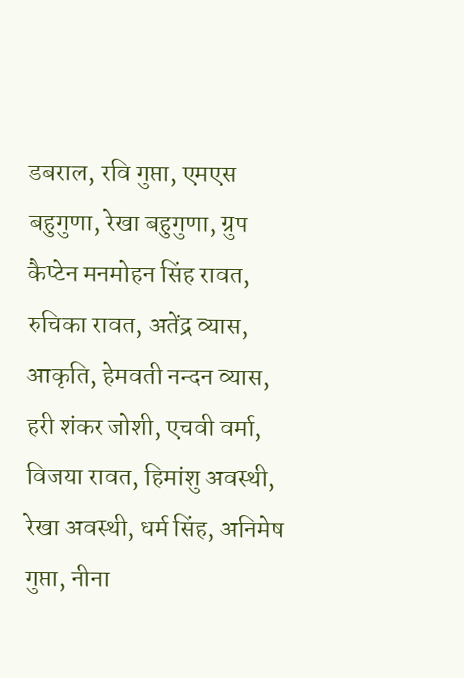डबराल, रवि गुप्ता, एमएस बहुगुणा, रेखा बहुगुणा, ग्रुप कैप्टेन मनमोहन सिंह रावत, रुचिका रावत, अतेंद्र व्यास, आकृति, हेमवती नन्दन व्यास, हरी शंकर जोशी, एचवी वर्मा, विजया रावत, हिमांशु अवस्थी, रेखा अवस्थी, धर्म सिंह, अनिमेष गुप्ता, नीना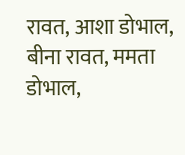रावत, आशा डोभाल, बीना रावत, ममता डोभाल,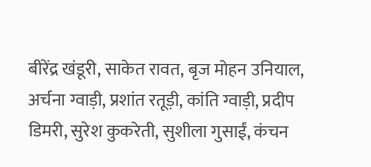बीरेंद्र खंडूरी, साकेत रावत, बृज मोहन उनियाल, अर्चना ग्वाड़ी, प्रशांत रतूड़ी, कांति ग्वाड़ी, प्रदीप डिमरी, सुरेश कुकरेती, सुशीला गुसाईं, कंचन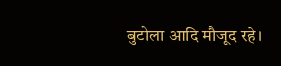बुटोला आदि मौजूद रहे।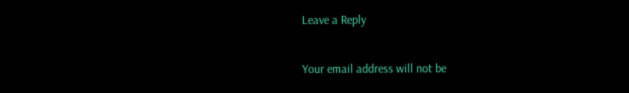Leave a Reply

Your email address will not be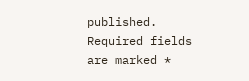published. Required fields are marked *